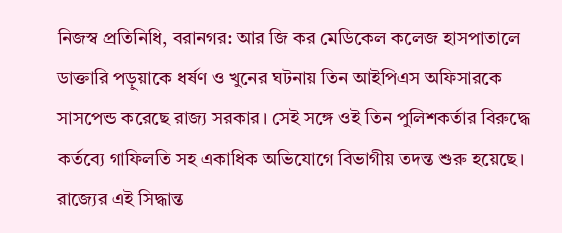নিজস্ব প্রতিনিধি, বরানগর: আর জি কর মেডিকেল কলেজ হাসপাতালে ডাক্তারি পড়ুয়াকে ধর্ষণ ও খুনের ঘটনায় তিন আইপিএস অফিসারকে সাসপেন্ড করেছে রাজ্য সরকার। সেই সঙ্গে ওই তিন পুলিশকর্তার বিরুদ্ধে কর্তব্যে গাফিলতি সহ একাধিক অভিযোগে বিভাগীয় তদন্ত শুরু হয়েছে। রাজ্যের এই সিদ্ধান্ত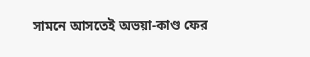সামনে আসতেই অভয়া-কাণ্ড ফের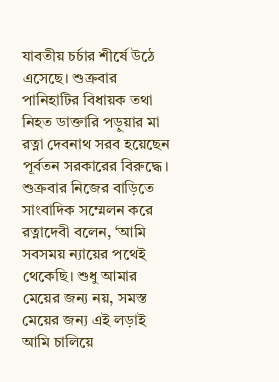যাবতীয় চর্চার শীর্ষে উঠে এসেছে। শুক্রবার পানিহাটির বিধায়ক তথা নিহত ডাক্তারি পড়ুয়ার মা রত্না দেবনাথ সরব হয়েছেন পূর্বতন সরকারের বিরুদ্ধে।
শুক্রবার নিজের বাড়িতে সাংবাদিক সম্মেলন করে রত্নাদেবী বলেন, ‘আমি সবসময় ন্যায়ের পথেই থেকেছি। শুধু আমার মেয়ের জন্য নয়, সমস্ত মেয়ের জন্য এই লড়াই আমি চালিয়ে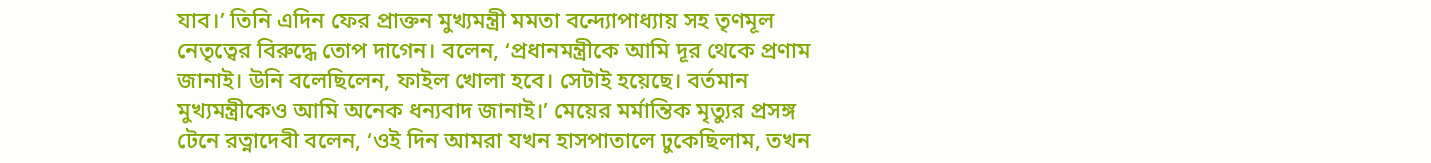যাব।’ তিনি এদিন ফের প্রাক্তন মুখ্যমন্ত্রী মমতা বন্দ্যোপাধ্যায় সহ তৃণমূল নেতৃত্বের বিরুদ্ধে তোপ দাগেন। বলেন, ‘প্রধানমন্ত্রীকে আমি দূর থেকে প্রণাম জানাই। উনি বলেছিলেন, ফাইল খোলা হবে। সেটাই হয়েছে। বর্তমান মুখ্যমন্ত্রীকেও আমি অনেক ধন্যবাদ জানাই।’ মেয়ের মর্মান্তিক মৃত্যুর প্রসঙ্গ টেনে রত্নাদেবী বলেন, ‘ওই দিন আমরা যখন হাসপাতালে ঢুকেছিলাম, তখন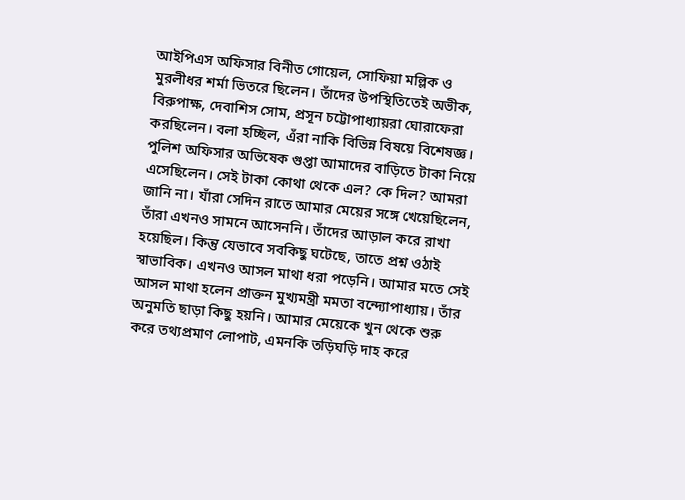আইপিএস অফিসার বিনীত গোয়েল, সোফিয়া মল্লিক ও মুরলীধর শর্মা ভিতরে ছিলেন। তাঁদের উপস্থিতিতেই অভীক, বিরুপাক্ষ, দেবাশিস সোম, প্রসূন চট্টোপাধ্যায়রা ঘোরাফেরা করছিলেন। বলা হচ্ছিল, এঁরা নাকি বিভিন্ন বিষয়ে বিশেষজ্ঞ। পুলিশ অফিসার অভিষেক গুপ্তা আমাদের বাড়িতে টাকা নিয়ে এসেছিলেন। সেই টাকা কোথা থেকে এল? কে দিল? আমরা জানি না। যাঁরা সেদিন রাতে আমার মেয়ের সঙ্গে খেয়েছিলেন, তাঁরা এখনও সামনে আসেননি। তাঁদের আড়াল করে রাখা হয়েছিল। কিন্তু যেভাবে সবকিছু ঘটেছে, তাতে প্রশ্ন ওঠাই স্বাভাবিক। এখনও আসল মাথা ধরা পড়েনি। আমার মতে সেই আসল মাথা হলেন প্রাক্তন মুখ্যমন্ত্রী মমতা বন্দ্যোপাধ্যায়। তাঁর অনুমতি ছাড়া কিছু হয়নি। আমার মেয়েকে খুন থেকে শুরু করে তথ্যপ্রমাণ লোপাট, এমনকি তড়িঘড়ি দাহ করে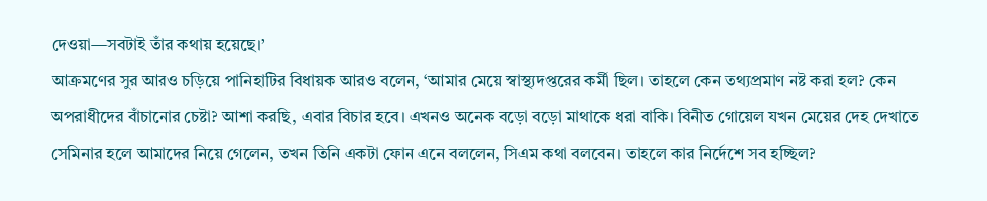দেওয়া—সবটাই তাঁর কথায় হয়েছে।’
আক্রমণের সুর আরও চড়িয়ে পানিহাটির বিধায়ক আরও বলেন, ‘আমার মেয়ে স্বাস্থ্যদপ্তরের কর্মী ছিল। তাহলে কেন তথ্যপ্রমাণ নষ্ট করা হল? কেন অপরাধীদের বাঁচানোর চেষ্টা? আশা করছি, এবার বিচার হবে। এখনও অনেক বড়ো বড়ো মাথাকে ধরা বাকি। বিনীত গোয়েল যখন মেয়ের দেহ দেখাতে সেমিনার হলে আমাদের নিয়ে গেলেন, তখন তিনি একটা ফোন এনে বললেন, সিএম কথা বলবেন। তাহলে কার নির্দেশে সব হচ্ছিল?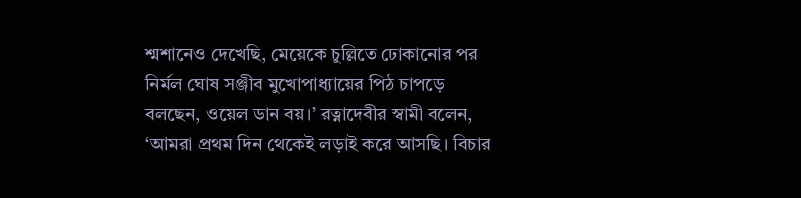শ্মশানেও দেখেছি, মেয়েকে চুল্লিতে ঢোকানোর পর নির্মল ঘোষ সঞ্জীব মুখোপাধ্যায়ের পিঠ চাপড়ে বলছেন, ওয়েল ডান বয়।’ রত্নাদেবীর স্বামী বলেন, ‘আমরা প্রথম দিন থেকেই লড়াই করে আসছি। বিচার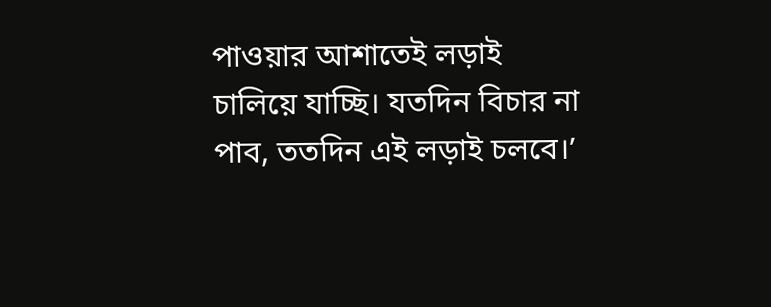পাওয়ার আশাতেই লড়াই চালিয়ে যাচ্ছি। যতদিন বিচার না পাব, ততদিন এই লড়াই চলবে।’